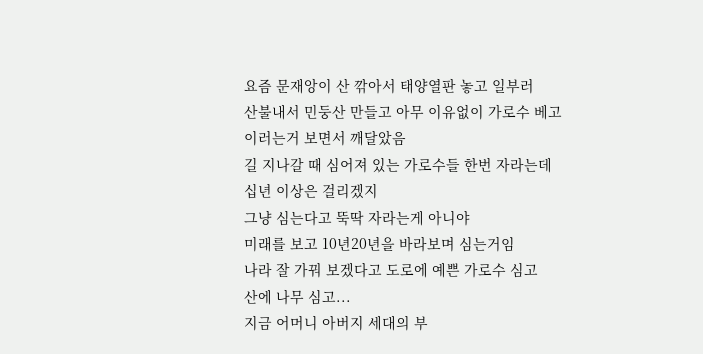요즘 문재앙이 산 깎아서 태양열판 놓고 일부러
산불내서 민둥산 만들고 아무 이유없이 가로수 베고
이러는거 보면서 깨달았음
길 지나갈 때 심어져 있는 가로수들 한번 자라는데
십년 이상은 걸리겠지
그냥 심는다고 뚝딱 자라는게 아니야
미래를 보고 10년20년을 바라보며 심는거임
나라 잘 가꿔 보겠다고 도로에 예쁜 가로수 심고
산에 나무 심고...
지금 어머니 아버지 세대의 부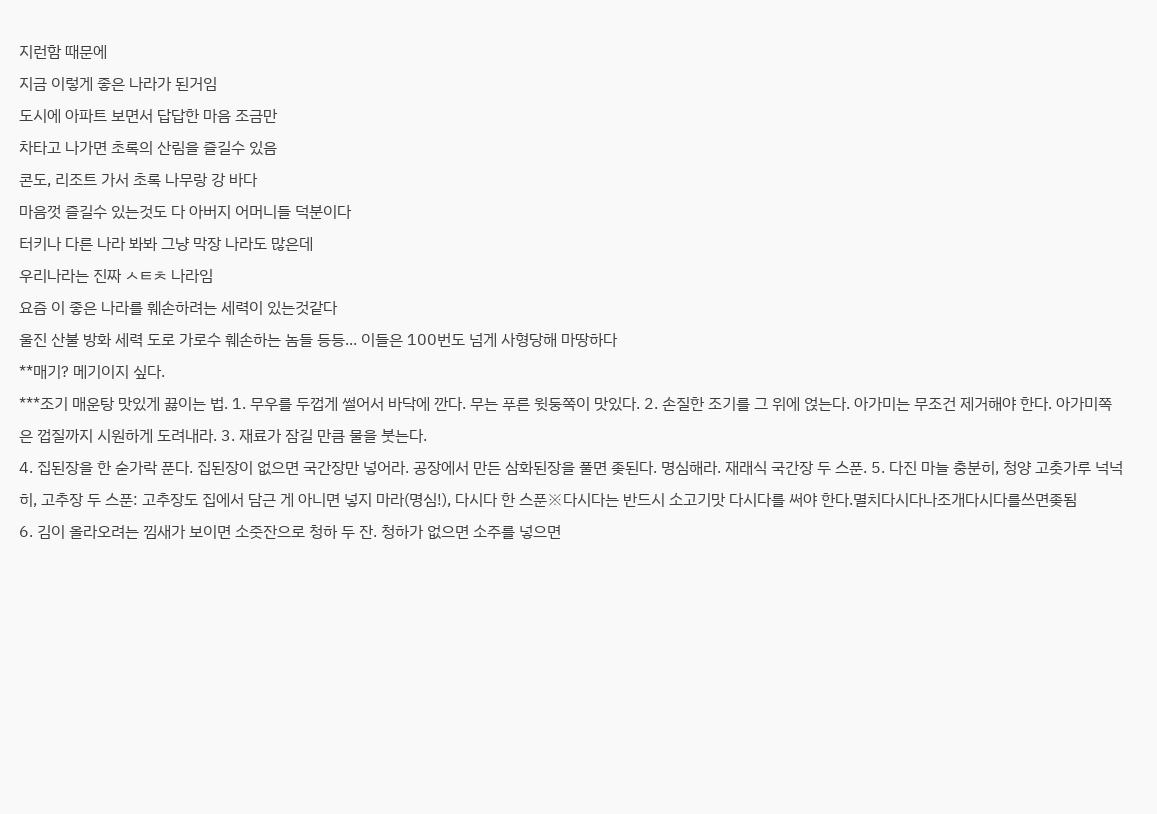지런함 때문에
지금 이렇게 좋은 나라가 된거임
도시에 아파트 보면서 답답한 마음 조금만
차타고 나가면 초록의 산림을 즐길수 있음
콘도, 리조트 가서 초록 나무랑 강 바다
마음껏 즐길수 있는것도 다 아버지 어머니들 덕분이다
터키나 다른 나라 봐봐 그냥 막장 나라도 많은데
우리나라는 진짜 ㅅㅌㅊ 나라임
요즘 이 좋은 나라를 훼손하려는 세력이 있는것같다
울진 산불 방화 세력 도로 가로수 훼손하는 놈들 등등... 이들은 100번도 넘게 사형당해 마땅하다
**매기? 메기이지 싶다.
***조기 매운탕 맛있게 끓이는 법. 1. 무우를 두껍게 썰어서 바닥에 깐다. 무는 푸른 윗둥쪽이 맛있다. 2. 손질한 조기를 그 위에 얹는다. 아가미는 무조건 제거해야 한다. 아가미쪽은 껍질까지 시원하게 도려내라. 3. 재료가 잠길 만큼 물을 붓는다.
4. 집된장을 한 숟가락 푼다. 집된장이 없으면 국간장만 넣어라. 공장에서 만든 삼화된장을 풀면 좆된다. 명심해라. 재래식 국간장 두 스푼. 5. 다진 마늘 충분히, 청양 고춧가루 넉넉히, 고추장 두 스푼: 고추장도 집에서 담근 게 아니면 넣지 마라(명심!), 다시다 한 스푼※다시다는 반드시 소고기맛 다시다를 써야 한다.멸치다시다나조개다시다를쓰면좆됨
6. 김이 올라오려는 낌새가 보이면 소줏잔으로 청하 두 잔. 청하가 없으면 소주를 넣으면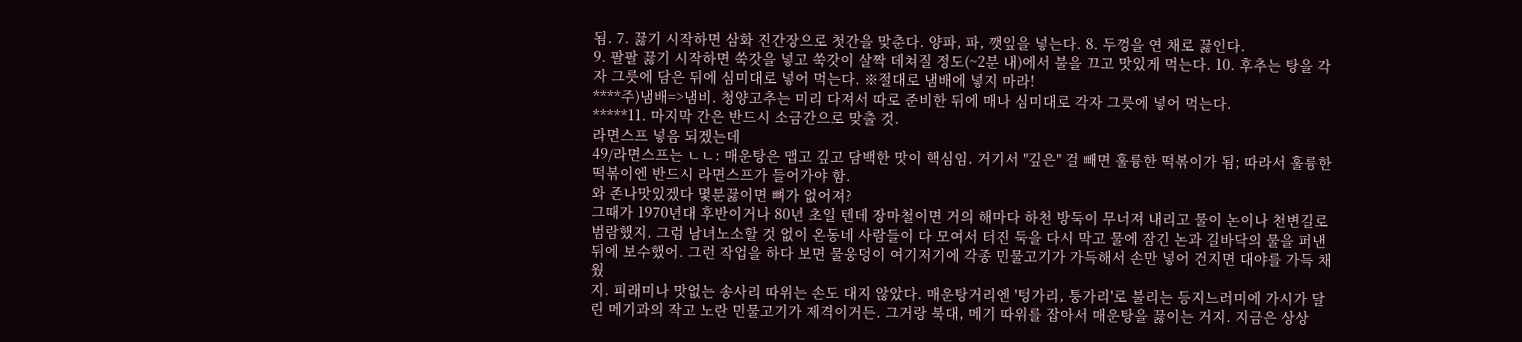됨. 7. 끓기 시작하면 삼화 진간장으로 첫간을 맞춘다. 양파, 파, 깻잎을 넣는다. 8. 두껑을 연 채로 끓인다.
9. 팔팔 끓기 시작하면 쑥갓을 넣고 쑥갓이 살짝 데쳐질 정도(~2분 내)에서 불을 끄고 맛있게 먹는다. 10. 후추는 탕을 각자 그릇에 담은 뒤에 심미대로 넣어 먹는다. ※절대로 냄배에 넣지 마라!
****주)냄배=>냄비. 청양고추는 미리 다져서 따로 준비한 뒤에 매나 심미대로 각자 그릇에 넣어 먹는다.
*****11. 마지막 간은 반드시 소금간으로 맞출 것.
라면스프 넣음 되겠는데
49/라면스프는 ㄴㄴ: 매운탕은 맵고 깊고 담백한 맛이 핵심임. 거기서 "깊은" 걸 빼면 훌륭한 떡볶이가 됨; 따라서 훌륭한 떡볶이엔 반드시 라면스프가 들어가야 함.
와 존나맛있겠다 몇분끓이면 뼈가 없어져?
그때가 1970년대 후반이거나 80년 초일 텐데 장마철이면 거의 해마다 하천 방둑이 무너져 내리고 물이 논이나 천변길로 범람했지. 그럼 남녀노소할 것 없이 온동네 사람들이 다 모여서 터진 둑을 다시 막고 물에 잠긴 논과 길바닥의 물을 퍼낸 뒤에 보수했어. 그런 작업을 하다 보면 물웅덩이 여기저기에 각종 민물고기가 가득해서 손만 넣어 건지면 대야를 가득 채웠
지. 피래미나 맛없는 송사리 따위는 손도 대지 않았다. 매운탕거리엔 '텅가리, 퉁가리'로 불리는 등지느러미에 가시가 달린 메기과의 작고 노란 민물고기가 제격이거든. 그거랑 북대, 메기 따위를 잡아서 매운탕을 끓이는 거지. 지금은 상상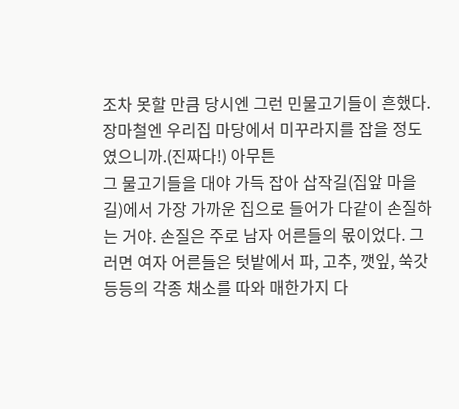조차 못할 만큼 당시엔 그런 민물고기들이 흔했다. 장마철엔 우리집 마당에서 미꾸라지를 잡을 정도였으니까.(진짜다!) 아무튼
그 물고기들을 대야 가득 잡아 삽작길(집앞 마을길)에서 가장 가까운 집으로 들어가 다같이 손질하는 거야. 손질은 주로 남자 어른들의 몫이었다. 그러면 여자 어른들은 텃밭에서 파, 고추, 깻잎, 쑥갓 등등의 각종 채소를 따와 매한가지 다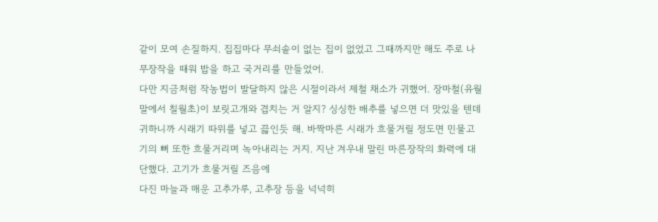같이 모여 손질하지. 집집마다 무쇠솥이 없는 집이 없었고 그때까지만 해도 주로 나무장작을 때워 밥을 하고 국거리를 만들었어.
다만 지금처럼 작농법이 발달하지 않은 시절이라서 제철 채소가 귀했어. 장마철(유월말에서 칠월초)이 보릿고개와 겹치는 거 알지? 싱싱한 배추를 넣으면 더 맛있을 텐데 귀하니까 시래기 따위를 넣고 끓인듯 해. 바짝마른 시래가 흐물거릴 정도면 민물고기의 뼈 또한 흐물거리며 녹아내리는 거지. 지난 겨우내 말린 마른장작의 화력에 대단했다. 고기가 흐물거릴 즈음에
다진 마늘과 매운 고추가루, 고추장 등을 넉넉히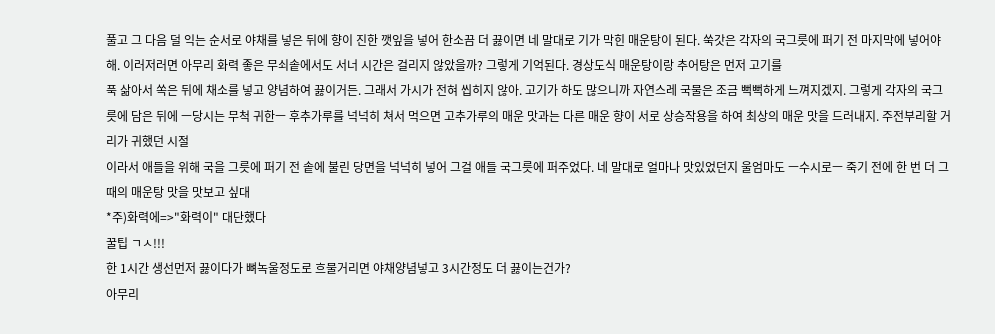풀고 그 다음 덜 익는 순서로 야채를 넣은 뒤에 향이 진한 깻잎을 넣어 한소끔 더 끓이면 네 말대로 기가 막힌 매운탕이 된다. 쑥갓은 각자의 국그릇에 퍼기 전 마지막에 넣어야 해. 이러저러면 아무리 화력 좋은 무쇠솥에서도 서너 시간은 걸리지 않았을까? 그렇게 기억된다. 경상도식 매운탕이랑 추어탕은 먼저 고기를
푹 삶아서 쏙은 뒤에 채소를 넣고 양념하여 끓이거든. 그래서 가시가 전혀 씹히지 않아. 고기가 하도 많으니까 자연스레 국물은 조금 뻑뻑하게 느껴지겠지. 그렇게 각자의 국그릇에 담은 뒤에 ㅡ당시는 무척 귀한ㅡ 후추가루를 넉넉히 쳐서 먹으면 고추가루의 매운 맛과는 다른 매운 향이 서로 상승작용을 하여 최상의 매운 맛을 드러내지. 주전부리할 거리가 귀했던 시절
이라서 애들을 위해 국을 그릇에 퍼기 전 솥에 불린 당면을 넉넉히 넣어 그걸 애들 국그릇에 퍼주었다. 네 말대로 얼마나 맛있었던지 울엄마도 ㅡ수시로ㅡ 죽기 전에 한 번 더 그때의 매운탕 맛을 맛보고 싶대
*주)화력에=>"화력이" 대단했다
꿀팁 ㄱㅅ!!!
한 1시간 생선먼저 끓이다가 뼈녹울정도로 흐물거리면 야채양념넣고 3시간정도 더 끓이는건가?
아무리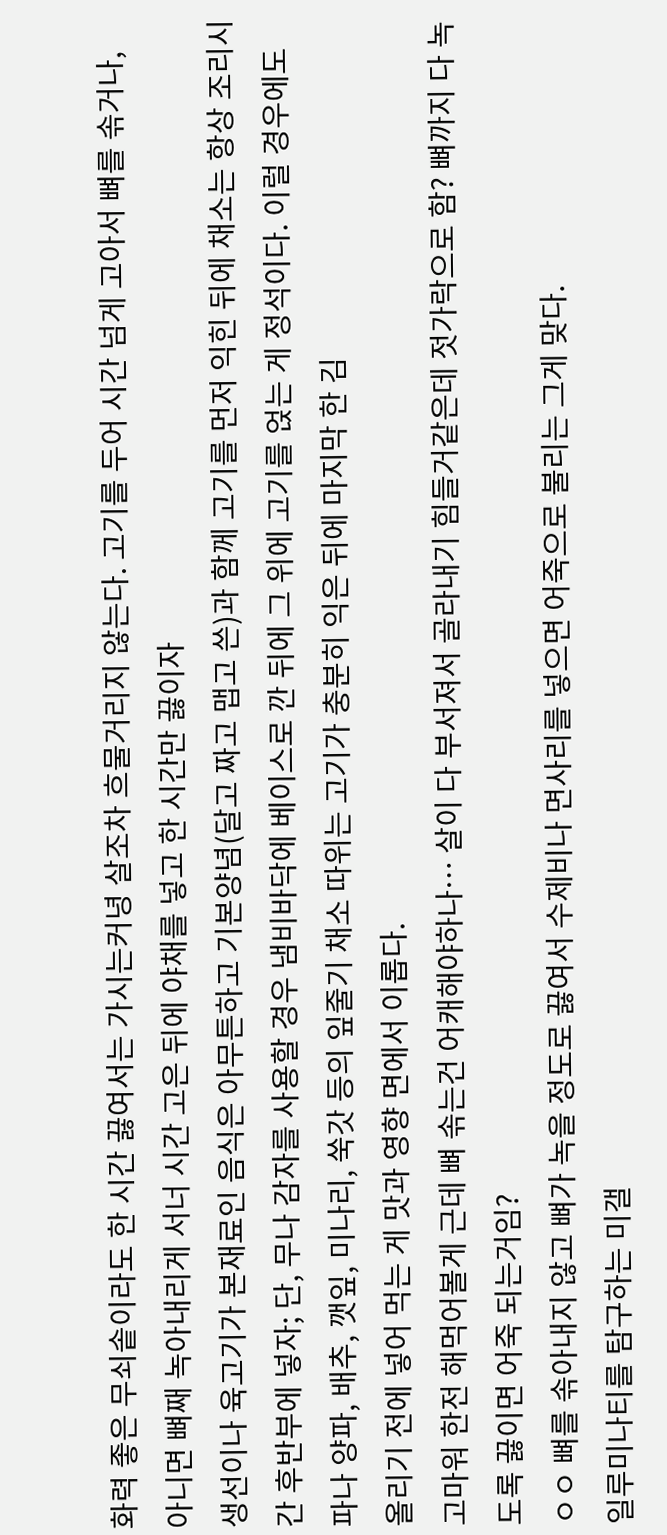화력 좋은 무쇠솥이라도 한 시간 끓여서는 가시는커녕 살조차 흐물거리지 않는다. 고기를 두어 시간 넘게 고아서 뼈를 솎거나, 아니면 뼈째 녹아내리게 서너 시간 고은 뒤에 야채를 넣고 한 시간만 끓이자
생선이나 육고기가 본재료인 음식은 아무튼하고 기본양념(달고 짜고 맵고 쓴)과 함께 고기를 먼저 익힌 뒤에 채소는 항상 조리시간 후반부에 넣자; 단, 무나 감자를 사용할 경우 냄비바닥에 베이스로 깐 뒤에 그 위에 고기를 얹는 게 정석이다. 이럴 경우에도 파나 양파, 배추, 깻잎, 미나리, 쑥갓 등의 잎줄기 채소 따위는 고기가 충분히 익은 뒤에 마지막 한 김
올리기 전에 넣어 먹는 게 맛과 영향 면에서 이롭다.
고마워 한전 해먹어볼게 근데 뼈 솎는건 어캐해야하나… 살이 다 부서져서 골라내기 힘들거같은데 젓가락으로 함? 뼈까지 다 녹도록 끓이면 어죽 되는거임?
ㅇㅇ 뼈를 솎아내지 않고 뼈가 녹을 정도로 끓여서 수제비나 면사리를 넣으면 어죽으로 불리는 그게 맞다.
일루미나티를 탐구하는 미갤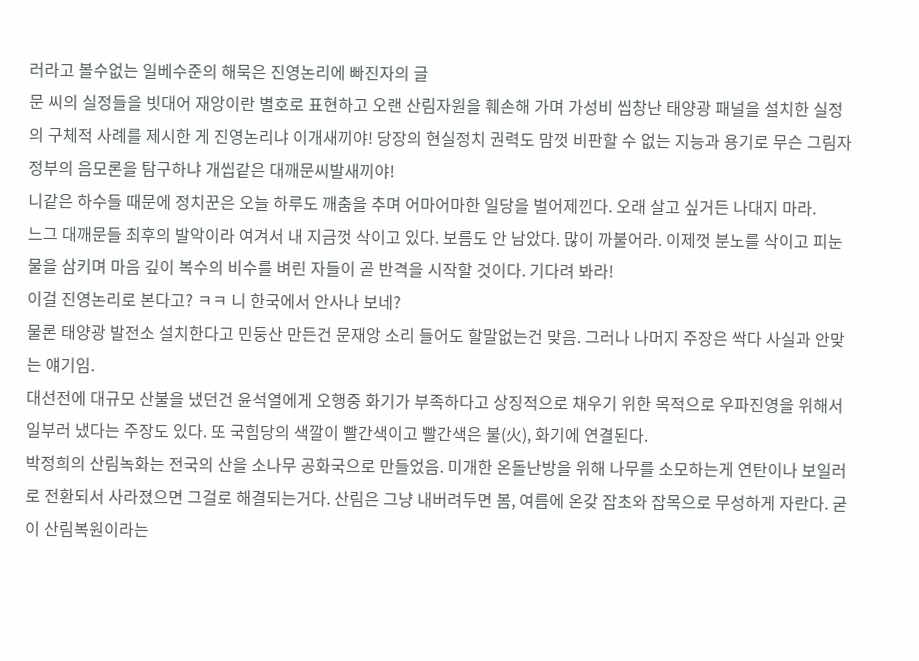러라고 볼수없는 일베수준의 해묵은 진영논리에 빠진자의 글
문 씨의 실정들을 빗대어 재앙이란 별호로 표현하고 오랜 산림자원을 훼손해 가며 가성비 씹창난 태양광 패널을 설치한 실정의 구체적 사례를 제시한 게 진영논리냐 이개새끼야! 당장의 현실정치 권력도 맘껏 비판할 수 없는 지능과 용기로 무슨 그림자 정부의 음모론을 탐구하냐 개씹같은 대깨문씨발새끼야!
니같은 하수들 때문에 정치꾼은 오늘 하루도 깨춤을 추며 어마어마한 일당을 벌어제낀다. 오래 살고 싶거든 나대지 마라.
느그 대깨문들 최후의 발악이라 여겨서 내 지금껏 삭이고 있다. 보름도 안 남았다. 많이 까불어라. 이제껏 분노를 삭이고 피눈물을 삼키며 마음 깊이 복수의 비수를 벼린 자들이 곧 반격을 시작할 것이다. 기다려 봐라!
이걸 진영논리로 본다고? ㅋㅋ 니 한국에서 안사나 보네?
물론 태양광 발전소 설치한다고 민둥산 만든건 문재앙 소리 들어도 할말없는건 맞음. 그러나 나머지 주장은 싹다 사실과 안맞는 얘기임.
대선전에 대규모 산불을 냈던건 윤석열에게 오행중 화기가 부족하다고 상징적으로 채우기 위한 목적으로 우파진영을 위해서 일부러 냈다는 주장도 있다. 또 국힘당의 색깔이 빨간색이고 빨간색은 불(火), 화기에 연결된다.
박정희의 산림녹화는 전국의 산을 소나무 공화국으로 만들었음. 미개한 온돌난방을 위해 나무를 소모하는게 연탄이나 보일러로 전환되서 사라졌으면 그걸로 해결되는거다. 산림은 그냥 내버려두면 봄, 여름에 온갖 잡초와 잡목으로 무성하게 자란다. 굳이 산림복원이라는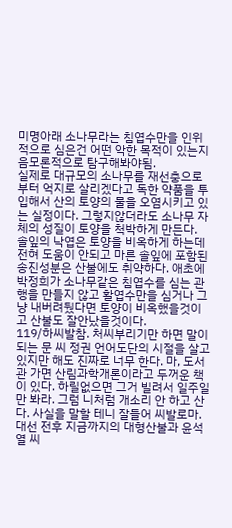미명아래 소나무라는 침엽수만을 인위적으로 심은건 어떤 악한 목적이 있는지 음모론적으로 탐구해봐야됨.
실제로 대규모의 소나무를 재선충으로부터 억지로 살리겠다고 독한 약품을 투입해서 산의 토양의 물을 오염시키고 있는 실정이다. 그렇지않더라도 소나무 자체의 성질이 토양을 척박하게 만든다.
솔잎의 낙엽은 토양을 비옥하게 하는데 전혀 도움이 안되고 마른 솔잎에 포함된 송진성분은 산불에도 취약하다. 애초에 박정희가 소나무같은 침엽수를 심는 관행을 만들지 않고 활엽수만을 심거나 그냥 내버려뒀다면 토양이 비옥했을것이고 산불도 잘안났을것이다.
119/하씨발참. 처씨부리기만 하면 말이 되는 문 씨 정권 언어도단의 시절을 살고 있지만 해도 진짜로 너무 한다. 마, 도서관 가면 산림과학개론이라고 두꺼운 책이 있다. 하릴없으면 그거 빌려서 일주일만 봐라. 그럼 니처럼 개소리 안 하고 산다. 사실을 말할 테니 잘들어 씨발로마. 대선 전후 지금까지의 대형산불과 윤석열 씨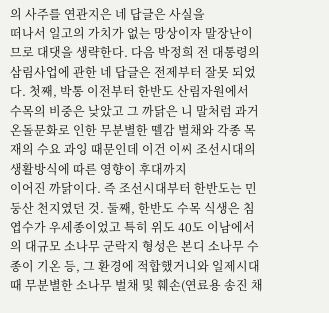의 사주를 연관지은 네 답글은 사실을
떠나서 일고의 가치가 없는 망상이자 말장난이므로 대댓을 생략한다. 다음 박정희 전 대통령의 삼림사업에 관한 네 답글은 전제부터 잘못 되었다. 첫째, 박통 이전부터 한반도 산림자원에서 수목의 비중은 낮았고 그 까닭은 니 말처럼 과거 온돌문화로 인한 무분별한 뗄감 벌채와 각종 목재의 수요 과잉 때문인데 이건 이씨 조선시대의 생활방식에 따른 영향이 후대까지
이어진 까닭이다. 즉 조선시대부터 한반도는 민둥산 천지였던 것. 둘째, 한반도 수목 식생은 침엽수가 우세종이었고 특히 위도 40도 이남에서의 대규모 소나무 군락지 형성은 본디 소나무 수종이 기온 등, 그 환경에 적합했거니와 일제시대 때 무분별한 소나무 벌채 및 훼손(연료용 송진 채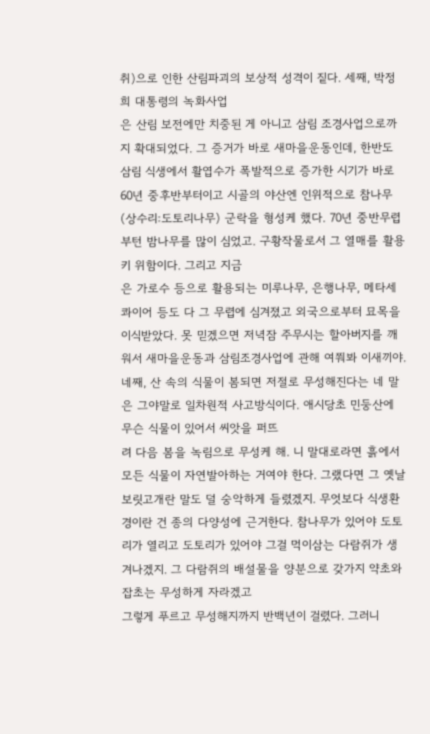취)으로 인한 산림파괴의 보상적 성격이 짙다. 세째, 박정희 대통령의 녹화사업
은 산림 보전에만 치중된 게 아니고 삼림 조경사업으로까지 확대되었다. 그 증거가 바로 새마을운동인데, 한반도 삼림 식생에서 활엽수가 폭발적으로 증가한 시기가 바로 60년 중후반부터이고 시골의 야산엔 인위적으로 참나무(상수리:도토리나무) 군락을 형성케 했다. 70년 중반무렵부턴 밤나무를 많이 심었고. 구황작물로서 그 열매를 활용키 위함이다. 그리고 지금
은 가로수 등으로 활용되는 미루나무, 은행나무, 메타세콰이어 등도 다 그 무렵에 심겨졌고 외국으로부터 묘목을 이식받았다. 못 믿겠으면 저녁잠 주무시는 할아버지를 깨워서 새마을운동과 삼림조경사업에 관해 여쭤봐 이새끼야. 네째, 산 속의 식물이 봄되면 저절로 무성해진다는 네 말은 그야말로 일차원적 사고방식이다. 애시당초 민둥산에 무슨 식물이 있어서 씨앗을 퍼뜨
려 다음 봄을 녹림으로 무성케 해. 니 말대로라면 흙에서 모든 식물이 자연발아하는 거여야 한다. 그랬다면 그 옛날 보릿고개란 말도 덜 숭악하게 들렸겠지. 무엇보다 식생환경이란 건 종의 다양성에 근거한다. 참나무가 있어야 도토리가 열리고 도토리가 있어야 그걸 먹이삼는 다람쥐가 생겨나겠지. 그 다람쥐의 배설물을 양분으로 갖가지 약초와 잡초는 무성하게 자라겠고
그렇게 푸르고 무성해지까지 반백년이 걸렸다. 그러니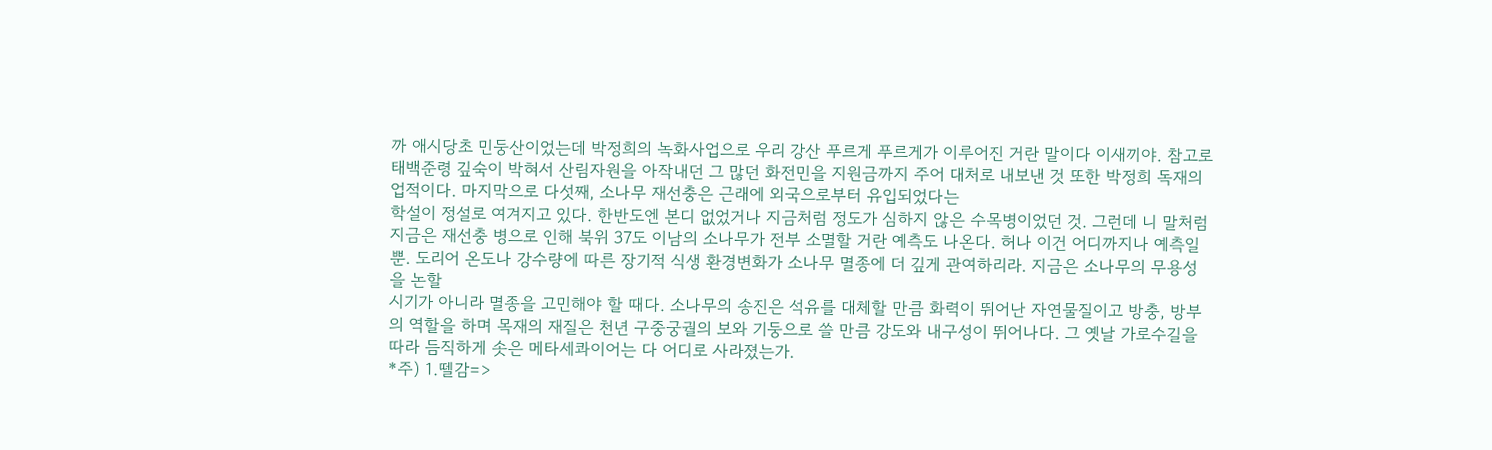까 애시당초 민둥산이었는데 박정희의 녹화사업으로 우리 강산 푸르게 푸르게가 이루어진 거란 말이다 이새끼야. 참고로 태백준령 깊숙이 박혀서 산림자원을 아작내던 그 많던 화전민을 지원금까지 주어 대처로 내보낸 것 또한 박정희 독재의 업적이다. 마지막으로 다섯째, 소나무 재선충은 근래에 외국으로부터 유입되었다는
학설이 정설로 여겨지고 있다. 한반도엔 본디 없었거나 지금처럼 정도가 심하지 않은 수목병이었던 것. 그런데 니 말처럼 지금은 재선충 병으로 인해 북위 37도 이남의 소나무가 전부 소멸할 거란 예측도 나온다. 허나 이건 어디까지나 예측일 뿐. 도리어 온도나 강수량에 따른 장기적 식생 환경변화가 소나무 멸종에 더 깊게 관여하리라. 지금은 소나무의 무용성을 논할
시기가 아니라 멸종을 고민해야 할 때다. 소나무의 송진은 석유를 대체할 만큼 화력이 뛰어난 자연물질이고 방충, 방부의 역할을 하며 목재의 재질은 천년 구중궁궐의 보와 기둥으로 쓸 만큼 강도와 내구성이 뛰어나다. 그 옛날 가로수길을 따라 듬직하게 솟은 메타세콰이어는 다 어디로 사라졌는가.
*주) 1.뗄감=>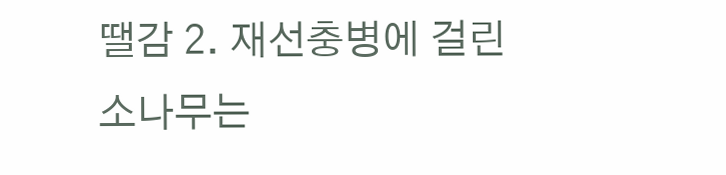땔감 2. 재선충병에 걸린 소나무는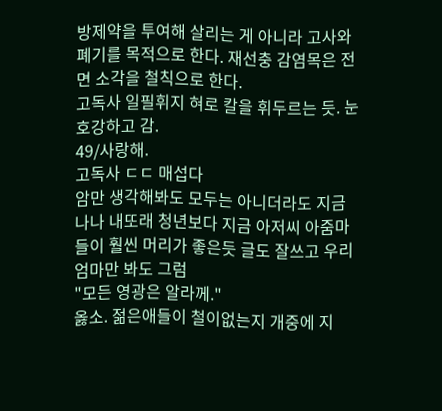방제약을 투여해 살리는 게 아니라 고사와 폐기를 목적으로 한다. 재선충 감염목은 전면 소각을 철칙으로 한다.
고독사 일필휘지 혀로 칼을 휘두르는 듯. 눈호강하고 감.
49/사랑해.
고독사 ㄷㄷ 매섭다
암만 생각해봐도 모두는 아니더라도 지금 나나 내또래 청년보다 지금 아저씨 아줌마들이 훨씬 머리가 좋은듯 글도 잘쓰고 우리 엄마만 봐도 그럼
"모든 영광은 알라께."
옳소. 젊은애들이 철이없는지 개중에 지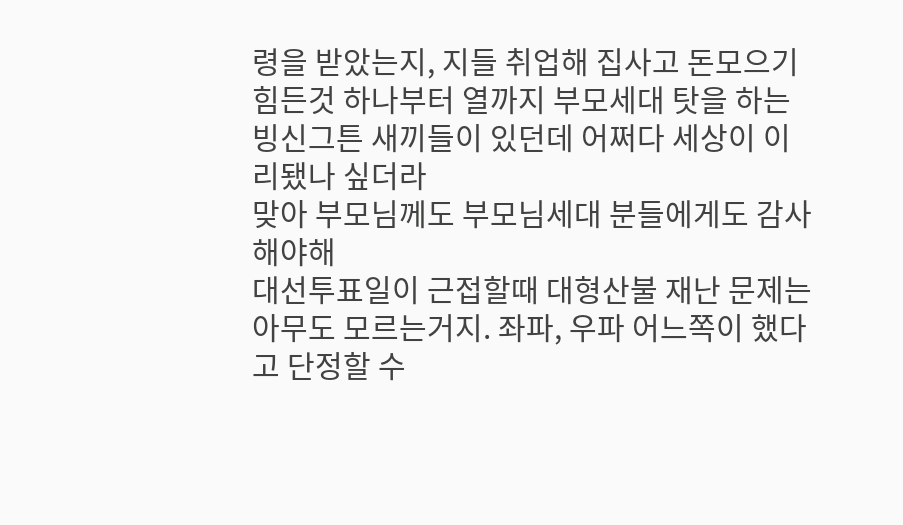령을 받았는지, 지들 취업해 집사고 돈모으기 힘든것 하나부터 열까지 부모세대 탓을 하는 빙신그튼 새끼들이 있던데 어쩌다 세상이 이리됐나 싶더라
맞아 부모님께도 부모님세대 분들에게도 감사해야해
대선투표일이 근접할때 대형산불 재난 문제는 아무도 모르는거지. 좌파, 우파 어느쪽이 했다고 단정할 수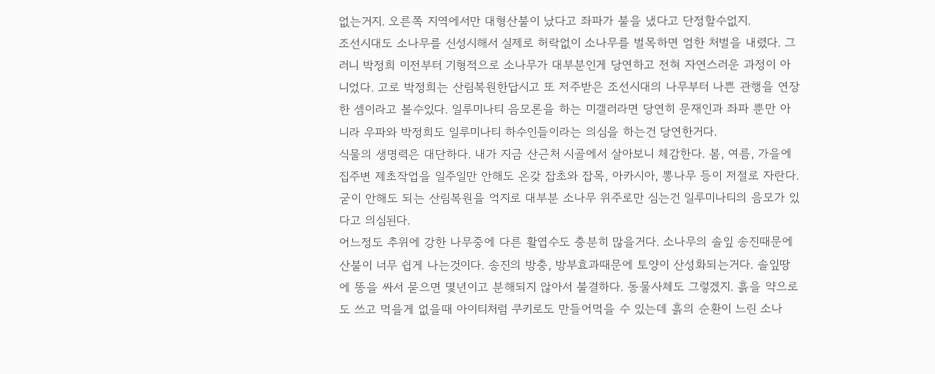없는거지. 오른쪽 지역에서만 대형산불이 났다고 좌파가 불을 냈다고 단정할수없지.
조선시대도 소나무를 신성시해서 실제로 허락없이 소나무를 벌목하면 엄한 처벌을 내렸다. 그러니 박정희 이전부터 기형적으로 소나무가 대부분인게 당연하고 전혀 자연스러운 과정이 아니었다. 고로 박정희는 산림복원한답시고 또 저주받은 조선시대의 나무부터 나쁜 관행을 연장한 셈이라고 볼수있다. 일루미나티 음모론을 하는 미갤러라면 당연히 문재인과 좌파 뿐만 아니라 우파와 박정희도 일루미나티 하수인들이라는 의심을 하는건 당연한거다.
식물의 생명력은 대단하다. 내가 지금 산근처 시골에서 살아보니 체감한다. 봄, 여름, 가을에 집주변 제초작업을 일주일만 안해도 온갖 잡초와 잡목, 아카시아, 뽕나무 등이 저절로 자란다. 굳이 안해도 되는 산림복원을 억지로 대부분 소나무 위주로만 심는건 일루미나티의 음모가 있다고 의심된다.
어느정도 추위에 강한 나무중에 다른 활엽수도 충분히 많을거다. 소나무의 솔잎 송진때문에 산불이 너무 쉽게 나는것이다. 송진의 방충, 방부효과때문에 토양이 산성화되는거다. 솔잎땅에 똥을 싸서 묻으면 몇년이고 분해되지 않아서 불결하다. 동물사체도 그렇겠지. 흙을 약으로도 쓰고 먹을게 없을때 아이티처럼 쿠키로도 만들어먹을 수 있는데 흙의 순환이 느린 소나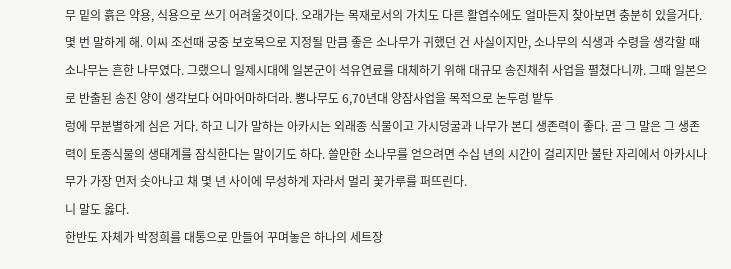무 밑의 흙은 약용, 식용으로 쓰기 어려울것이다. 오래가는 목재로서의 가치도 다른 활엽수에도 얼마든지 찾아보면 충분히 있을거다.
몇 번 말하게 해. 이씨 조선때 궁중 보호목으로 지정될 만큼 좋은 소나무가 귀했던 건 사실이지만, 소나무의 식생과 수령을 생각할 때 소나무는 흔한 나무였다. 그랬으니 일제시대에 일본군이 석유연료를 대체하기 위해 대규모 송진채취 사업을 펼쳤다니까. 그때 일본으로 반출된 송진 양이 생각보다 어마어마하더라. 뽕나무도 6,70년대 양잠사업을 목적으로 논두렁 밭두
렁에 무분별하게 심은 거다. 하고 니가 말하는 아카시는 외래종 식물이고 가시덩굴과 나무가 본디 생존력이 좋다. 곧 그 말은 그 생존력이 토종식물의 생태계를 잠식한다는 말이기도 하다. 쓸만한 소나무를 얻으려면 수십 년의 시간이 걸리지만 불탄 자리에서 아카시나무가 가장 먼저 솟아나고 채 몇 년 사이에 무성하게 자라서 멀리 꽃가루를 퍼뜨린다.
니 말도 옳다.
한반도 자체가 박정희를 대통으로 만들어 꾸며놓은 하나의 세트장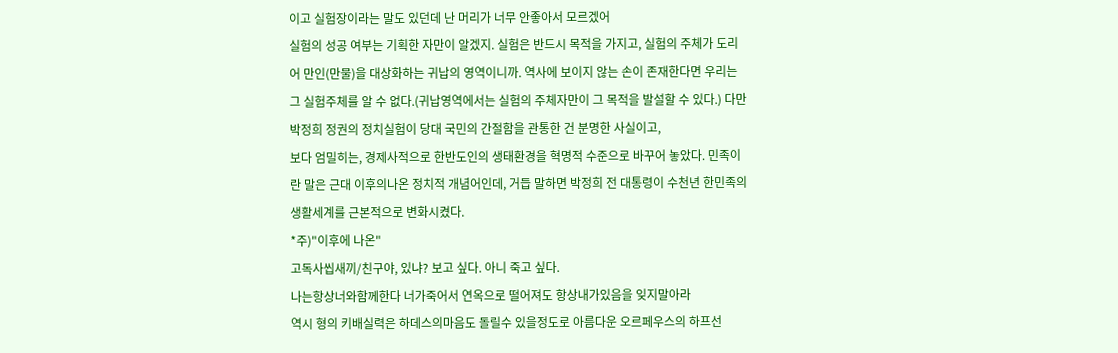이고 실험장이라는 말도 있던데 난 머리가 너무 안좋아서 모르겠어
실험의 성공 여부는 기획한 자만이 알겠지. 실험은 반드시 목적을 가지고, 실험의 주체가 도리어 만인(만물)을 대상화하는 귀납의 영역이니까. 역사에 보이지 않는 손이 존재한다면 우리는 그 실험주체를 알 수 없다.(귀납영역에서는 실험의 주체자만이 그 목적을 발설할 수 있다.) 다만 박정희 정권의 정치실험이 당대 국민의 간절함을 관통한 건 분명한 사실이고,
보다 엄밀히는, 경제사적으로 한반도인의 생태환경을 혁명적 수준으로 바꾸어 놓았다. 민족이란 말은 근대 이후의나온 정치적 개념어인데, 거듭 말하면 박정희 전 대통령이 수천년 한민족의 생활세계를 근본적으로 변화시켰다.
*주)"이후에 나온"
고독사씹새끼/친구야, 있냐? 보고 싶다. 아니 죽고 싶다.
나는항상너와함께한다 너가죽어서 연옥으로 떨어져도 항상내가있음을 잊지말아라
역시 형의 키배실력은 하데스의마음도 돌릴수 있을정도로 아름다운 오르페우스의 하프선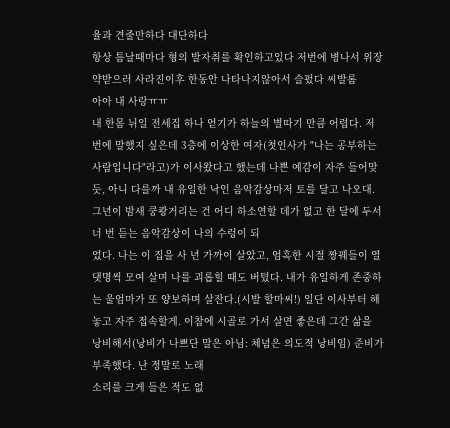율과 견줄만하다 대단하다
항상 틈날때마다 형의 발자취를 확인하고있다 저번에 병나서 위장약받으러 사라진이후 한동안 나타나지않아서 슬펐다 씨발롬
아아 내 사랑ㅠㅠ
내 한몸 뉘일 전세집 하나 얻기가 하늘의 별따기 만큼 어렵다. 저번에 말했지 싶은데 3층에 이상한 여자(첫인사가 "나는 공부하는 사람입니다"라고)가 이사왔다고 했는데 나쁜 예감이 자주 들어맞듯, 아니 다를까 내 유일한 낙인 음악감상마저 토를 달고 나오대. 그년이 밤새 쿵쾅거리는 건 어디 하소연할 데가 없고 한 달에 두서너 번 듣는 음악감상이 나의 수렁이 되
었다. 나는 이 집을 사 년 가까이 살았고, 엄혹한 시절 짱꿰들이 열댓명씩 모여 살며 나를 괴롭힐 때도 버텼다. 내가 유일하게 존중하는 울엄마가 또 양보하며 살잔다.(시발 할마씨!) 일단 이사부터 해놓고 자주 접속할게. 이참에 시골로 가서 살면 좋은데 그간 삶을 낭비해서(낭비가 나쁘단 말은 아님: 체념은 의도적 낭비임) 준비가 부족했다. 난 정말로 노래
소리를 크게 들은 적도 없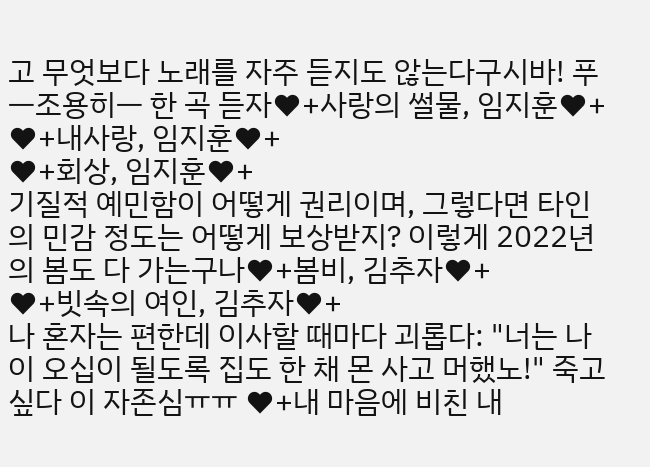고 무엇보다 노래를 자주 듣지도 않는다구시바! 푸 ㅡ조용히ㅡ 한 곡 듣자♥+사랑의 썰물, 임지훈♥+
♥+내사랑, 임지훈♥+
♥+회상, 임지훈♥+
기질적 예민함이 어떻게 권리이며, 그렇다면 타인의 민감 정도는 어떻게 보상받지? 이렇게 2022년의 봄도 다 가는구나♥+봄비, 김추자♥+
♥+빗속의 여인, 김추자♥+
나 혼자는 편한데 이사할 때마다 괴롭다: "너는 나이 오십이 될도록 집도 한 채 몬 사고 머했노!" 죽고 싶다 이 자존심ㅠㅠ ♥+내 마음에 비친 내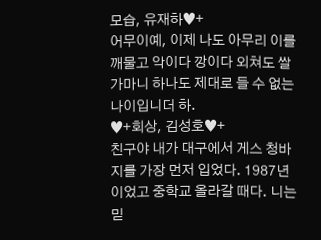모습, 유재하♥+
어무이예, 이제 나도 아무리 이를 깨물고 악이다 깡이다 외쳐도 쌀가마니 하나도 제대로 들 수 없는 나이입니더 하.
♥+회상, 김성호♥+
친구야 내가 대구에서 게스 청바지를 가장 먼저 입었다. 1987년이었고 중학교 올라갈 때다. 니는 믿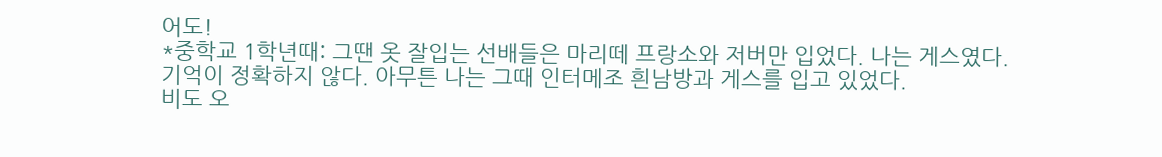어도!
*중학교 1학년때: 그땐 옷 잘입는 선배들은 마리떼 프랑소와 저버만 입었다. 나는 게스였다.
기억이 정확하지 않다. 아무튼 나는 그때 인터메조 흰남방과 게스를 입고 있었다.
비도 오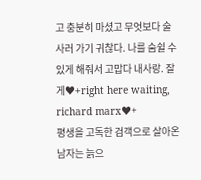고 충분히 마셨고 무엇보다 술사러 가기 귀찮다. 나를 숨쉴 수 있게 해줘서 고맙다 내사랑. 잘게♥+right here waiting, richard marx♥+
평생을 고독한 검객으로 살아온 남자는 늙으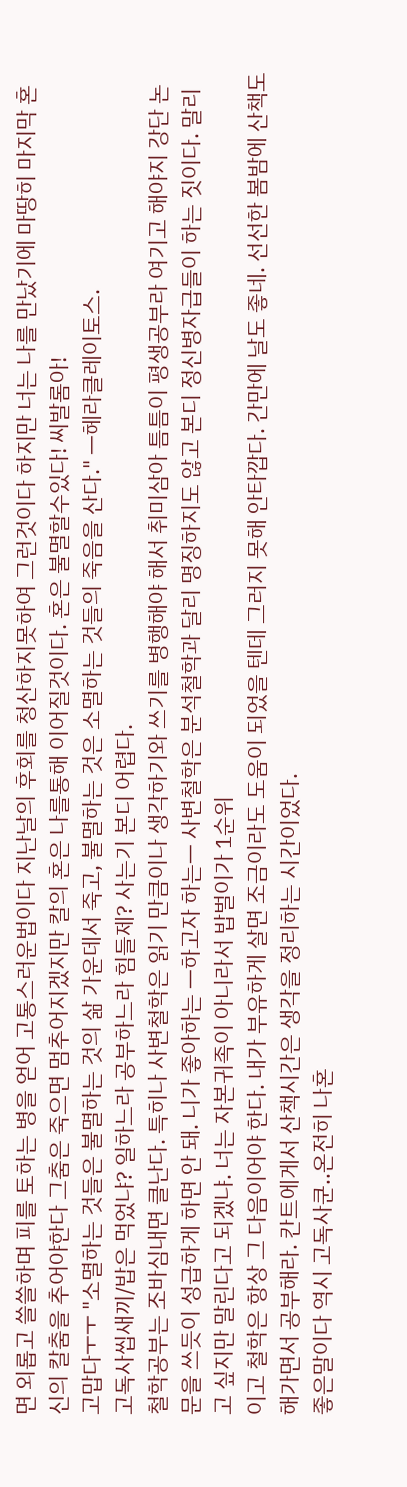면 외롭고 쓸쓸하며 피를 토하는 병을 얻어 고통스러운법이다 지난날의 후회를 청산하지못하여 그런것이다 하지만 너는 나를 만났기에 마땅히 마지막 혼신의 칼춤을 추어야한다 그춤은 죽으면 멈추어지겠지만 칼의 혼은 나를통해 이어질것이다. 혼은 불멸할수있다! 씨발롬아!
고맙다ㅜㅜ "소멸하는 것들은 불멸하는 것의 삶 가운데서 죽고, 불멸하는 것은 소멸하는 것들의 죽음을 산다." ㅡ헤라클레이토스.
고독사씹새끼/밥은 먹었냐? 일하느라 공부하느라 힘들제? 사는기 본디 어렵다.
철학공부는 조바심내면 클난다. 특히나 사변철학은 읽기 만큼이나 생각하기와 쓰기를 병행해야 해서 취미삼아 틈틈이 평생공부라 여기고 해야지 강단 논문을 쓰듯이 성급하게 하면 안 돼. 니가 좋아하는 ㅡ하고자 하는ㅡ 사변철학은 분석철학과 달리 명징하지도 않고 본디 정신병자급들이 하는 짓이다. 말리고 싶지만 말린다고 되겠냐. 너는 자본귀족이 아니라서 밥벌이가 1순위
이고 철학은 항상 그 다음이어야 한다. 내가 부유하게 살면 조금이라도 도움이 되었을 텐데 그러지 못해 안타깝다. 간만에 날도 좋네. 선선한 봄밤에 산책도 해가면서 공부해라. 칸트에게서 산책시간은 생각을 정리하는 시간이었다.
좋은말이다 역시 고독사쿤..온전히 나혼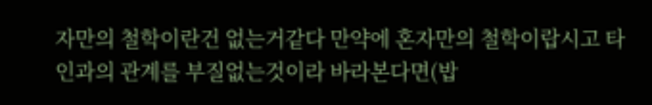자만의 철학이란건 없는거같다 만약에 혼자만의 철학이랍시고 타인과의 관계를 부질없는것이라 바라본다면(밥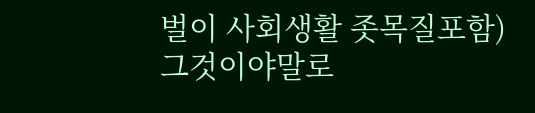벌이 사회생활 좃목질포함) 그것이야말로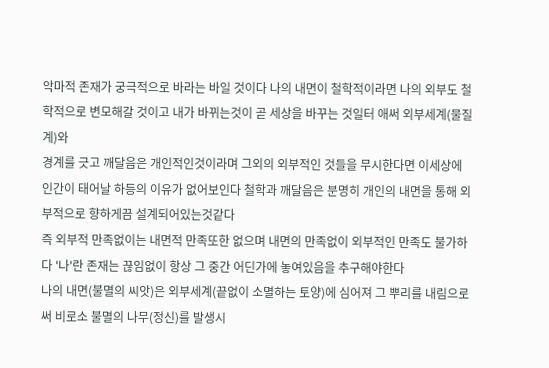악마적 존재가 궁극적으로 바라는 바일 것이다 나의 내면이 철학적이라면 나의 외부도 철학적으로 변모해갈 것이고 내가 바뀌는것이 곧 세상을 바꾸는 것일터 애써 외부세계(물질계)와
경계를 긋고 깨달음은 개인적인것이라며 그외의 외부적인 것들을 무시한다면 이세상에 인간이 태어날 하등의 이유가 없어보인다 철학과 깨달음은 분명히 개인의 내면을 통해 외부적으로 향하게끔 설계되어있는것같다
즉 외부적 만족없이는 내면적 만족또한 없으며 내면의 만족없이 외부적인 만족도 불가하다 '나'란 존재는 끊임없이 항상 그 중간 어딘가에 놓여있음을 추구해야한다
나의 내면(불멸의 씨앗)은 외부세계(끝없이 소멸하는 토양)에 심어져 그 뿌리를 내림으로써 비로소 불멸의 나무(정신)를 발생시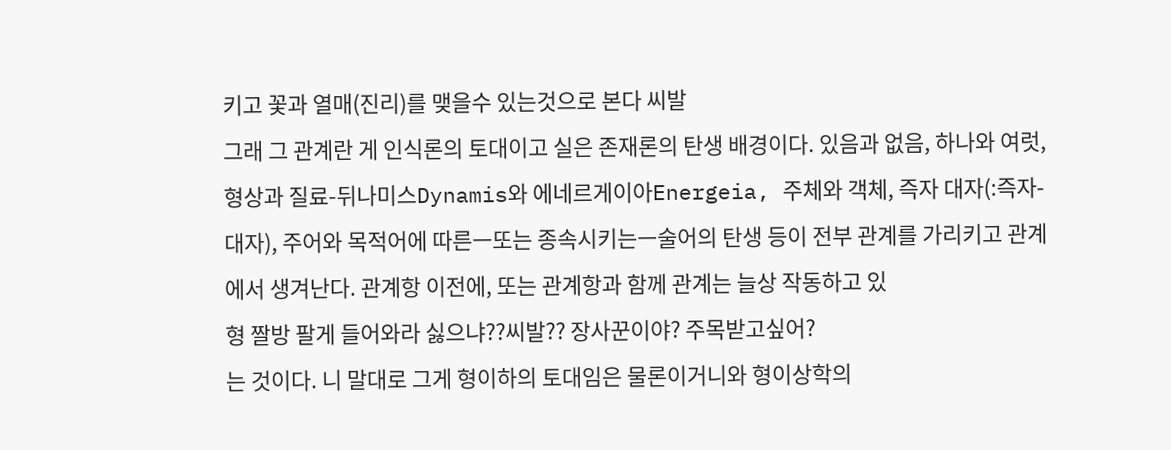키고 꽃과 열매(진리)를 맺을수 있는것으로 본다 씨발
그래 그 관계란 게 인식론의 토대이고 실은 존재론의 탄생 배경이다. 있음과 없음, 하나와 여럿, 형상과 질료-뒤나미스Dynamis와 에네르게이아Energeia, 주체와 객체, 즉자 대자(:즉자-대자), 주어와 목적어에 따른ㅡ또는 종속시키는ㅡ술어의 탄생 등이 전부 관계를 가리키고 관계에서 생겨난다. 관계항 이전에, 또는 관계항과 함께 관계는 늘상 작동하고 있
형 짤방 팔게 들어와라 싫으냐??씨발?? 장사꾼이야? 주목받고싶어?
는 것이다. 니 말대로 그게 형이하의 토대임은 물론이거니와 형이상학의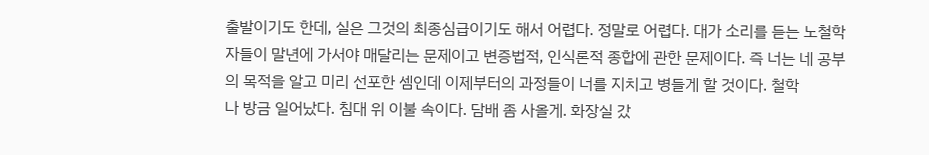출발이기도 한데, 실은 그것의 최종심급이기도 해서 어렵다. 정말로 어렵다. 대가 소리를 듣는 노철학자들이 말년에 가서야 매달리는 문제이고 변증법적, 인식론적 종합에 관한 문제이다. 즉 너는 네 공부의 목적을 알고 미리 선포한 셈인데 이제부터의 과정들이 너를 지치고 병들게 할 것이다. 철학
나 방금 일어났다. 침대 위 이불 속이다. 담배 좀 사올게. 화장실 갔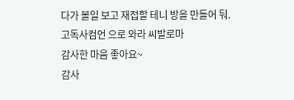다가 볼일 보고 재접할 테니 방을 만들어 둬.
고독사컴언 으로 와라 씨발로마
감사한 마음 좋아요~
감사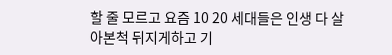할 줄 모르고 요즘 10 20 세대들은 인생 다 살아본척 뒤지게하고 기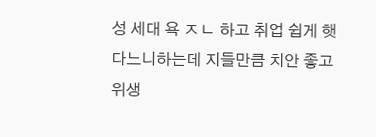성 세대 욕 ㅈㄴ 하고 취업 쉽게 햇다느니하는데 지들만큼 치안 좋고 위생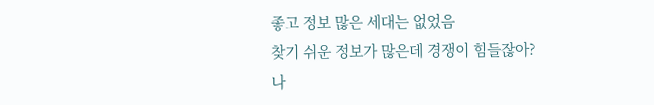좋고 정보 많은 세대는 없었음
찾기 쉬운 정보가 많은데 경쟁이 힘들잖아?
나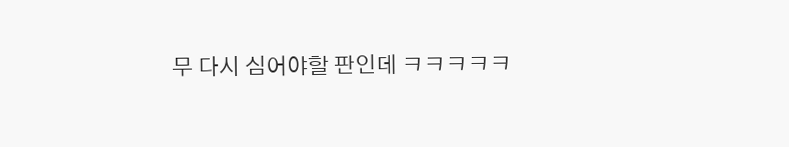무 다시 심어야할 판인데 ㅋㅋㅋㅋㅋ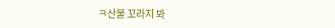ㅋ산불 꼬라지 봐